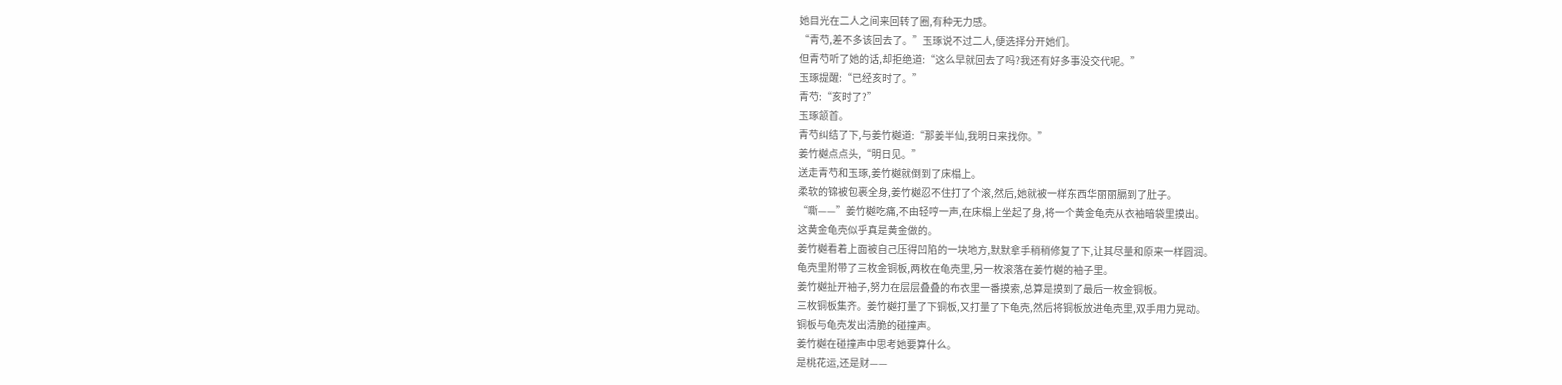她目光在二人之间来回转了圈,有种无力感。
“青芍,差不多该回去了。”玉琢说不过二人,便选择分开她们。
但青芍听了她的话,却拒绝道:“这么早就回去了吗?我还有好多事没交代呢。”
玉琢提醒:“已经亥时了。”
青芍:“亥时了?”
玉琢颔首。
青芍纠结了下,与姜竹樾道:“那姜半仙,我明日来找你。”
姜竹樾点点头,“明日见。”
送走青芍和玉琢,姜竹樾就倒到了床榻上。
柔软的锦被包裹全身,姜竹樾忍不住打了个滚,然后,她就被一样东西华丽丽膈到了肚子。
“嘶——”姜竹樾吃痛,不由轻哼一声,在床榻上坐起了身,将一个黄金龟壳从衣袖暗袋里摸出。
这黄金龟壳似乎真是黄金做的。
姜竹樾看着上面被自己压得凹陷的一块地方,默默拿手稍稍修复了下,让其尽量和原来一样圆润。
龟壳里附带了三枚金铜板,两枚在龟壳里,另一枚滚落在姜竹樾的袖子里。
姜竹樾扯开袖子,努力在层层叠叠的布衣里一番摸索,总算是摸到了最后一枚金铜板。
三枚铜板集齐。姜竹樾打量了下铜板,又打量了下龟壳,然后将铜板放进龟壳里,双手用力晃动。
铜板与龟壳发出清脆的碰撞声。
姜竹樾在碰撞声中思考她要算什么。
是桃花运,还是财——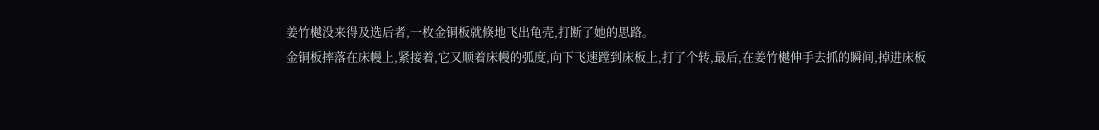姜竹樾没来得及选后者,一枚金铜板就倏地飞出龟壳,打断了她的思路。
金铜板摔落在床幔上,紧接着,它又顺着床幔的弧度,向下飞速蹚到床板上,打了个转,最后,在姜竹樾伸手去抓的瞬间,掉进床板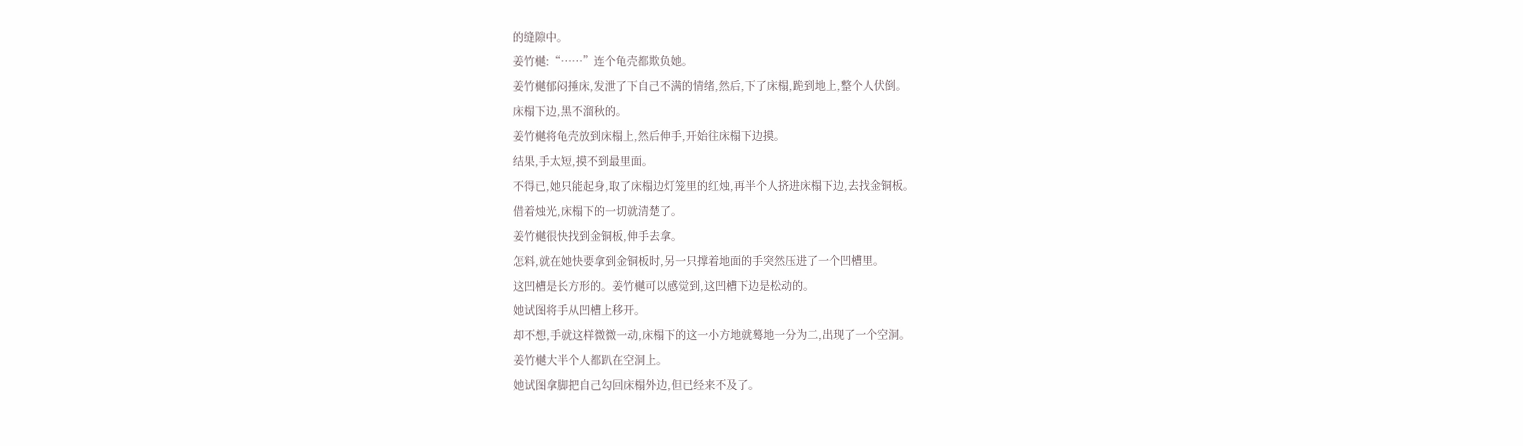的缝隙中。
姜竹樾:“……”连个龟壳都欺负她。
姜竹樾郁闷捶床,发泄了下自己不满的情绪,然后,下了床榻,跪到地上,整个人伏倒。
床榻下边,黑不溜秋的。
姜竹樾将龟壳放到床榻上,然后伸手,开始往床榻下边摸。
结果,手太短,摸不到最里面。
不得已,她只能起身,取了床榻边灯笼里的红烛,再半个人挤进床榻下边,去找金铜板。
借着烛光,床榻下的一切就清楚了。
姜竹樾很快找到金铜板,伸手去拿。
怎料,就在她快要拿到金铜板时,另一只撑着地面的手突然压进了一个凹槽里。
这凹槽是长方形的。姜竹樾可以感觉到,这凹槽下边是松动的。
她试图将手从凹槽上移开。
却不想,手就这样微微一动,床榻下的这一小方地就蓦地一分为二,出现了一个空洞。
姜竹樾大半个人都趴在空洞上。
她试图拿脚把自己勾回床榻外边,但已经来不及了。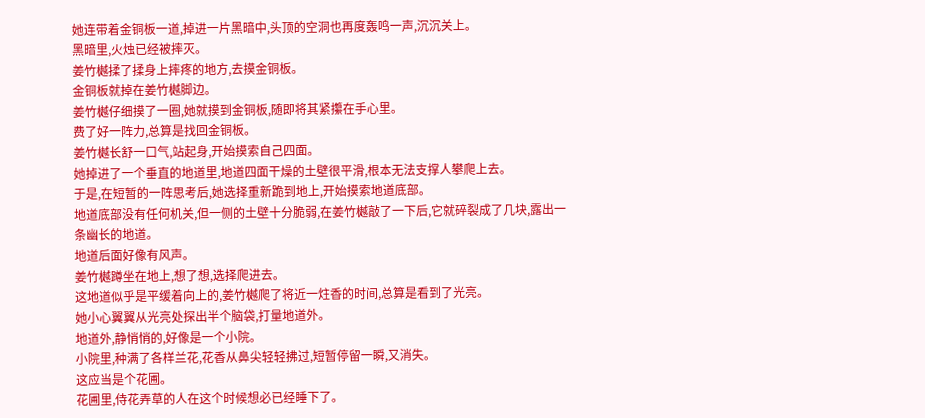她连带着金铜板一道,掉进一片黑暗中,头顶的空洞也再度轰鸣一声,沉沉关上。
黑暗里,火烛已经被摔灭。
姜竹樾揉了揉身上摔疼的地方,去摸金铜板。
金铜板就掉在姜竹樾脚边。
姜竹樾仔细摸了一圈,她就摸到金铜板,随即将其紧攥在手心里。
费了好一阵力,总算是找回金铜板。
姜竹樾长舒一口气,站起身,开始摸索自己四面。
她掉进了一个垂直的地道里,地道四面干燥的土壁很平滑,根本无法支撑人攀爬上去。
于是,在短暂的一阵思考后,她选择重新跪到地上,开始摸索地道底部。
地道底部没有任何机关,但一侧的土壁十分脆弱,在姜竹樾敲了一下后,它就碎裂成了几块,露出一条幽长的地道。
地道后面好像有风声。
姜竹樾蹲坐在地上,想了想,选择爬进去。
这地道似乎是平缓着向上的,姜竹樾爬了将近一炷香的时间,总算是看到了光亮。
她小心翼翼从光亮处探出半个脑袋,打量地道外。
地道外,静悄悄的,好像是一个小院。
小院里,种满了各样兰花,花香从鼻尖轻轻拂过,短暂停留一瞬,又消失。
这应当是个花圃。
花圃里,侍花弄草的人在这个时候想必已经睡下了。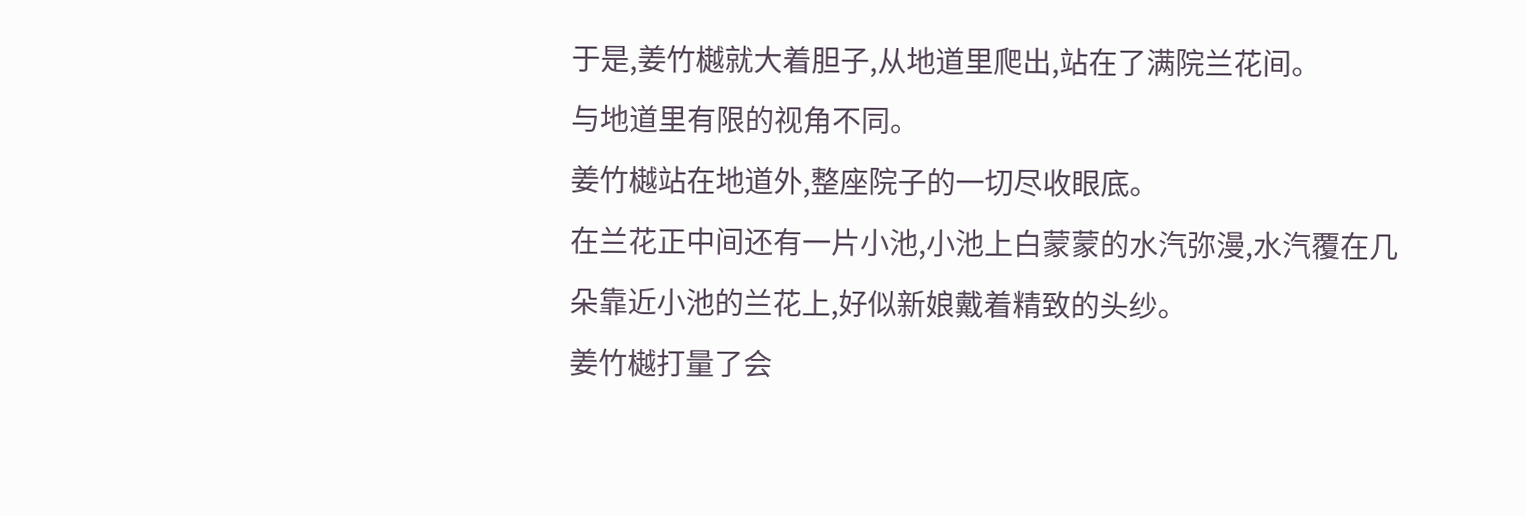于是,姜竹樾就大着胆子,从地道里爬出,站在了满院兰花间。
与地道里有限的视角不同。
姜竹樾站在地道外,整座院子的一切尽收眼底。
在兰花正中间还有一片小池,小池上白蒙蒙的水汽弥漫,水汽覆在几朵靠近小池的兰花上,好似新娘戴着精致的头纱。
姜竹樾打量了会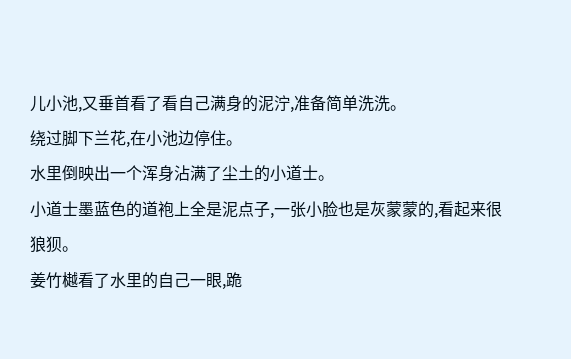儿小池,又垂首看了看自己满身的泥泞,准备简单洗洗。
绕过脚下兰花,在小池边停住。
水里倒映出一个浑身沾满了尘土的小道士。
小道士墨蓝色的道袍上全是泥点子,一张小脸也是灰蒙蒙的,看起来很狼狈。
姜竹樾看了水里的自己一眼,跪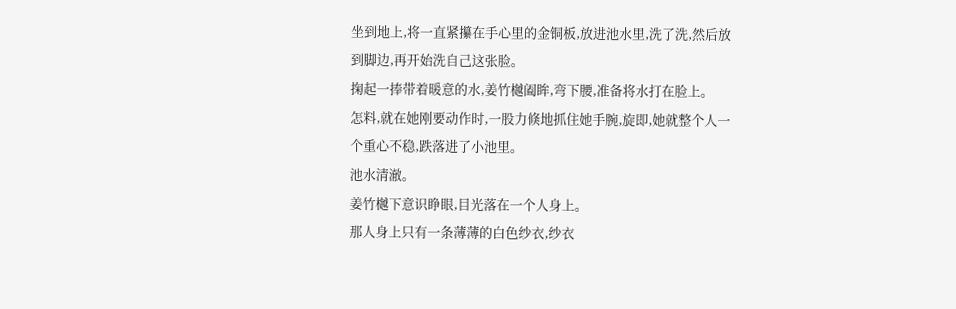坐到地上,将一直紧攥在手心里的金铜板,放进池水里,洗了洗,然后放到脚边,再开始洗自己这张脸。
掬起一捧带着暖意的水,姜竹樾阖眸,弯下腰,准备将水打在脸上。
怎料,就在她刚要动作时,一股力倏地抓住她手腕,旋即,她就整个人一个重心不稳,跌落进了小池里。
池水清澈。
姜竹樾下意识睁眼,目光落在一个人身上。
那人身上只有一条薄薄的白色纱衣,纱衣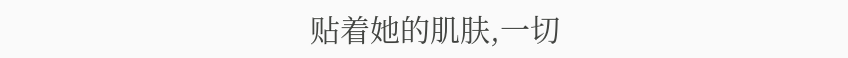贴着她的肌肤,一切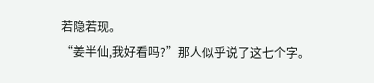若隐若现。
“姜半仙,我好看吗?”那人似乎说了这七个字。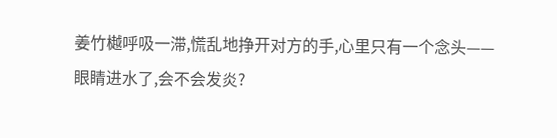姜竹樾呼吸一滞,慌乱地挣开对方的手,心里只有一个念头——
眼睛进水了,会不会发炎?